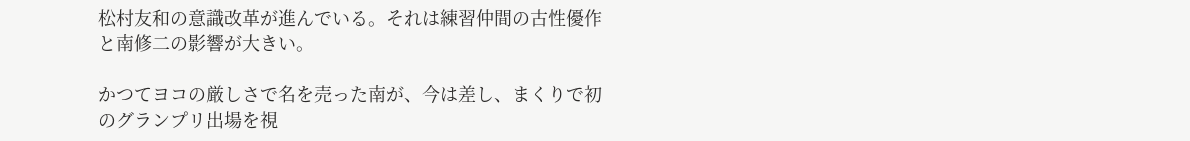松村友和の意識改革が進んでいる。それは練習仲間の古性優作と南修二の影響が大きい。

かつてヨコの厳しさで名を売った南が、今は差し、まくりで初のグランプリ出場を視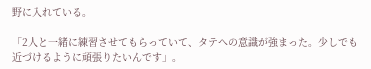野に入れている。

「2人と一緒に練習させてもらっていて、タテへの意識が強まった。少しでも近づけるように頑張りたいんです」。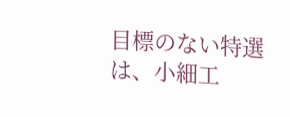目標のない特選は、小細工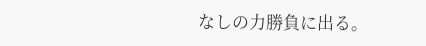なしの力勝負に出る。